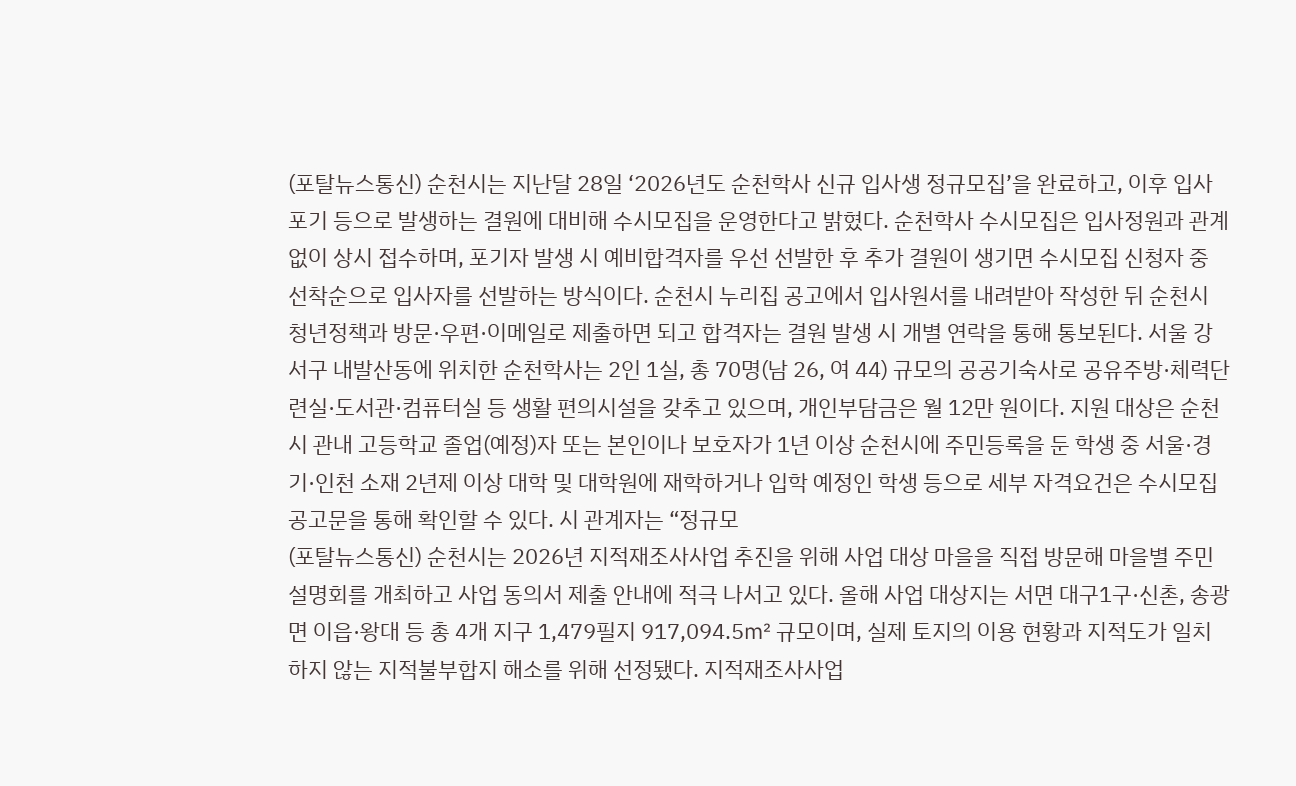(포탈뉴스통신) 순천시는 지난달 28일 ‘2026년도 순천학사 신규 입사생 정규모집’을 완료하고, 이후 입사 포기 등으로 발생하는 결원에 대비해 수시모집을 운영한다고 밝혔다. 순천학사 수시모집은 입사정원과 관계없이 상시 접수하며, 포기자 발생 시 예비합격자를 우선 선발한 후 추가 결원이 생기면 수시모집 신청자 중 선착순으로 입사자를 선발하는 방식이다. 순천시 누리집 공고에서 입사원서를 내려받아 작성한 뒤 순천시 청년정책과 방문·우편·이메일로 제출하면 되고 합격자는 결원 발생 시 개별 연락을 통해 통보된다. 서울 강서구 내발산동에 위치한 순천학사는 2인 1실, 총 70명(남 26, 여 44) 규모의 공공기숙사로 공유주방·체력단련실·도서관·컴퓨터실 등 생활 편의시설을 갖추고 있으며, 개인부담금은 월 12만 원이다. 지원 대상은 순천시 관내 고등학교 졸업(예정)자 또는 본인이나 보호자가 1년 이상 순천시에 주민등록을 둔 학생 중 서울·경기·인천 소재 2년제 이상 대학 및 대학원에 재학하거나 입학 예정인 학생 등으로 세부 자격요건은 수시모집 공고문을 통해 확인할 수 있다. 시 관계자는 “정규모
(포탈뉴스통신) 순천시는 2026년 지적재조사사업 추진을 위해 사업 대상 마을을 직접 방문해 마을별 주민설명회를 개최하고 사업 동의서 제출 안내에 적극 나서고 있다. 올해 사업 대상지는 서면 대구1구·신촌, 송광면 이읍·왕대 등 총 4개 지구 1,479필지 917,094.5㎡ 규모이며, 실제 토지의 이용 현황과 지적도가 일치하지 않는 지적불부합지 해소를 위해 선정됐다. 지적재조사사업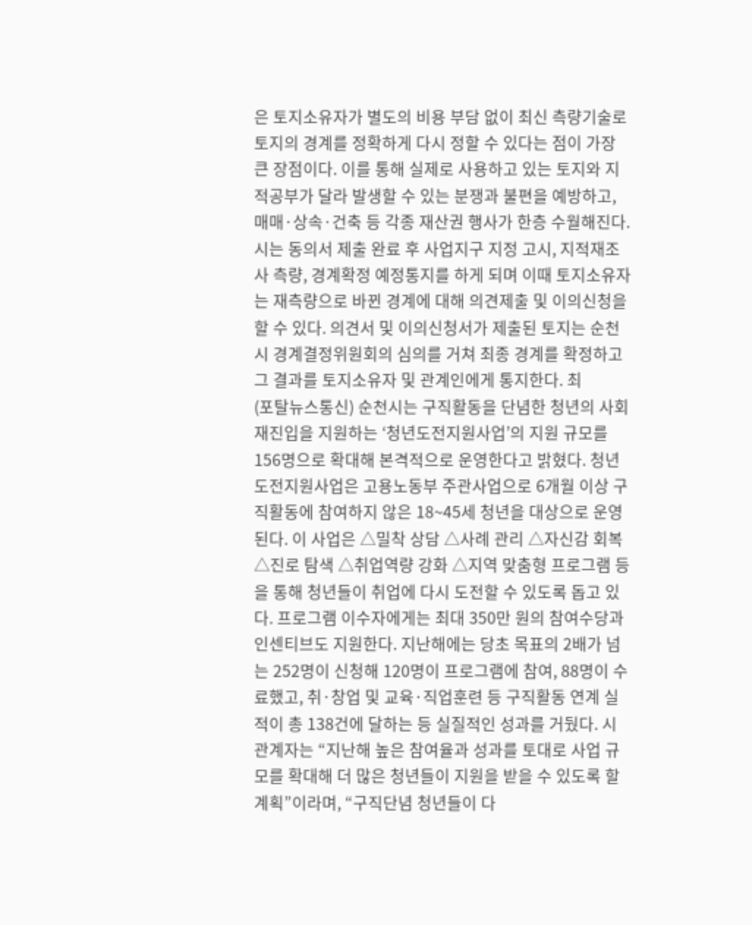은 토지소유자가 별도의 비용 부담 없이 최신 측량기술로 토지의 경계를 정확하게 다시 정할 수 있다는 점이 가장 큰 장점이다. 이를 통해 실제로 사용하고 있는 토지와 지적공부가 달라 발생할 수 있는 분쟁과 불편을 예방하고, 매매·상속·건축 등 각종 재산권 행사가 한층 수월해진다. 시는 동의서 제출 완료 후 사업지구 지정 고시, 지적재조사 측량, 경계확정 예정통지를 하게 되며 이때 토지소유자는 재측량으로 바뀐 경계에 대해 의견제출 및 이의신청을 할 수 있다. 의견서 및 이의신청서가 제출된 토지는 순천시 경계결정위원회의 심의를 거쳐 최종 경계를 확정하고 그 결과를 토지소유자 및 관계인에게 통지한다. 최
(포탈뉴스통신) 순천시는 구직활동을 단념한 청년의 사회 재진입을 지원하는 ‘청년도전지원사업’의 지원 규모를 156명으로 확대해 본격적으로 운영한다고 밝혔다. 청년도전지원사업은 고용노동부 주관사업으로 6개월 이상 구직활동에 참여하지 않은 18~45세 청년을 대상으로 운영된다. 이 사업은 △밀착 상담 △사례 관리 △자신감 회복 △진로 탐색 △취업역량 강화 △지역 맞춤형 프로그램 등을 통해 청년들이 취업에 다시 도전할 수 있도록 돕고 있다. 프로그램 이수자에게는 최대 350만 원의 참여수당과 인센티브도 지원한다. 지난해에는 당초 목표의 2배가 넘는 252명이 신청해 120명이 프로그램에 참여, 88명이 수료했고, 취·창업 및 교육·직업훈련 등 구직활동 연계 실적이 총 138건에 달하는 등 실질적인 성과를 거뒀다. 시 관계자는 “지난해 높은 참여율과 성과를 토대로 사업 규모를 확대해 더 많은 청년들이 지원을 받을 수 있도록 할 계획”이라며, “구직단념 청년들이 다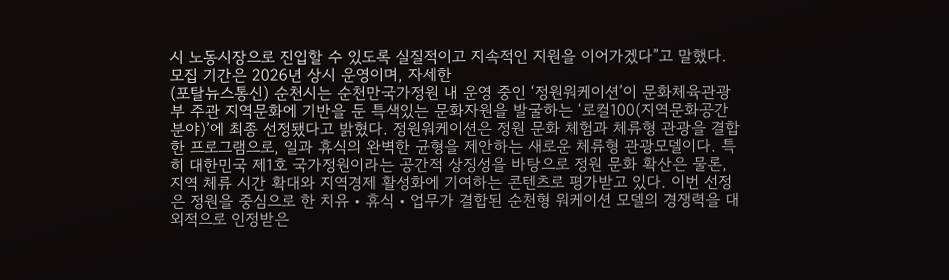시 노동시장으로 진입할 수 있도록 실질적이고 지속적인 지원을 이어가겠다”고 말했다. 모집 기간은 2026년 상시 운영이며, 자세한
(포탈뉴스통신) 순천시는 순천만국가정원 내 운영 중인 ‘정원워케이션’이 문화체육관광부 주관 지역문화에 기반을 둔 특색있는 문화자원을 발굴하는 ‘로컬100(지역문화공간분야)’에 최종 선정됐다고 밝혔다. 정원워케이션은 정원 문화 체험과 체류형 관광을 결합한 프로그램으로, 일과 휴식의 완벽한 균형을 제안하는 새로운 체류형 관광모델이다. 특히 대한민국 제1호 국가정원이라는 공간적 상징성을 바탕으로 정원 문화 확산은 물론, 지역 체류 시간 확대와 지역경제 활성화에 기여하는 콘텐츠로 평가받고 있다. 이번 선정은 정원을 중심으로 한 치유・휴식・업무가 결합된 순천형 워케이션 모델의 경쟁력을 대외적으로 인정받은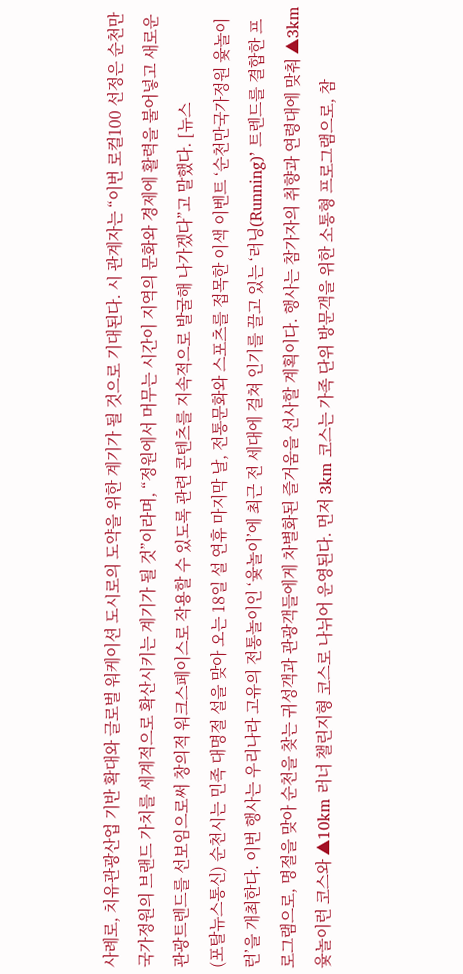사례로, 치유관광산업 기반 확대와 글로벌 워케이션 도시로의 도약을 위한 계기가 될 것으로 기대된다. 시 관계자는 “이번 로컬100 선정은 순천만국가정원의 브랜드 가치를 세계적으로 확산시키는 계기가 될 것”이라며, “정원에서 머무는 시간이 지역의 문화와 경제에 활력을 불어넣고 새로운 관광트렌드를 선보임으로써 창의적 워크스페이스로 작용할 수 있도록 관련 콘텐츠를 지속적으로 발굴해 나가겠다”고 말했다. [뉴스
(포탈뉴스통신) 순천시는 민족 대명절 설을 맞아 오는 18일 설 연휴 마지막 날, 전통문화와 스포츠를 접목한 이색 이벤트 ‘순천만국가정원 윷놀이 런’을 개최한다. 이번 행사는 우리나라 고유의 전통놀이인 ‘윷놀이’에 최근 전 세대에 걸쳐 인기를 끌고 있는 ‘러닝(Running)’ 트렌드를 결합한 프로그램으로, 명절을 맞아 순천을 찾는 귀성객과 관광객들에게 차별화된 즐거움을 선사할 계획이다. 행사는 참가자의 취향과 연령대에 맞춰 ▲3km 윷놀이런 코스와 ▲10km 러너 챌린지형 코스로 나뉘어 운영된다. 먼저 3km 코스는 가족 단위 방문객을 위한 소통형 프로그램으로, 참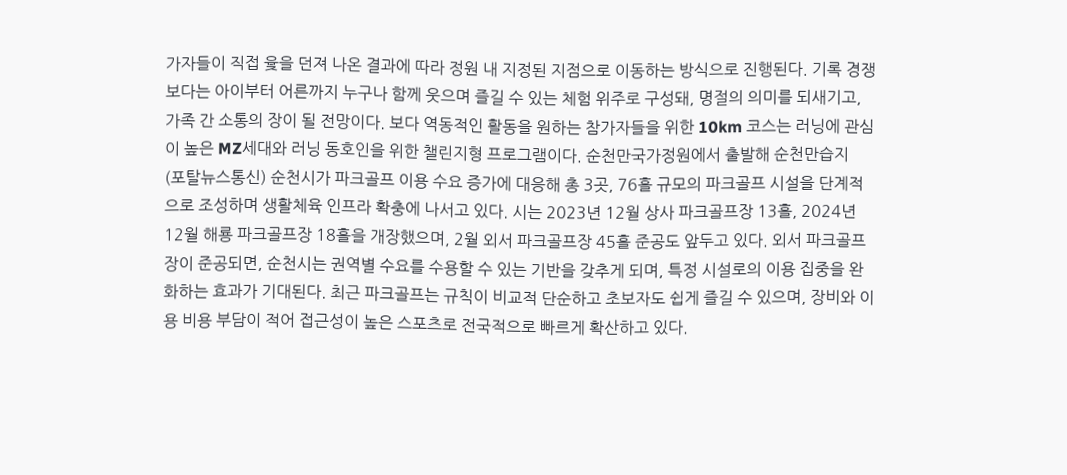가자들이 직접 윷을 던져 나온 결과에 따라 정원 내 지정된 지점으로 이동하는 방식으로 진행된다. 기록 경쟁보다는 아이부터 어른까지 누구나 함께 웃으며 즐길 수 있는 체험 위주로 구성돼, 명절의 의미를 되새기고, 가족 간 소통의 장이 될 전망이다. 보다 역동적인 활동을 원하는 참가자들을 위한 10km 코스는 러닝에 관심이 높은 MZ세대와 러닝 동호인을 위한 챌린지형 프로그램이다. 순천만국가정원에서 출발해 순천만습지
(포탈뉴스통신) 순천시가 파크골프 이용 수요 증가에 대응해 총 3곳, 76홀 규모의 파크골프 시설을 단계적으로 조성하며 생활체육 인프라 확충에 나서고 있다. 시는 2023년 12월 상사 파크골프장 13홀, 2024년 12월 해룡 파크골프장 18홀을 개장했으며, 2월 외서 파크골프장 45홀 준공도 앞두고 있다. 외서 파크골프장이 준공되면, 순천시는 권역별 수요를 수용할 수 있는 기반을 갖추게 되며, 특정 시설로의 이용 집중을 완화하는 효과가 기대된다. 최근 파크골프는 규칙이 비교적 단순하고 초보자도 쉽게 즐길 수 있으며, 장비와 이용 비용 부담이 적어 접근성이 높은 스포츠로 전국적으로 빠르게 확산하고 있다.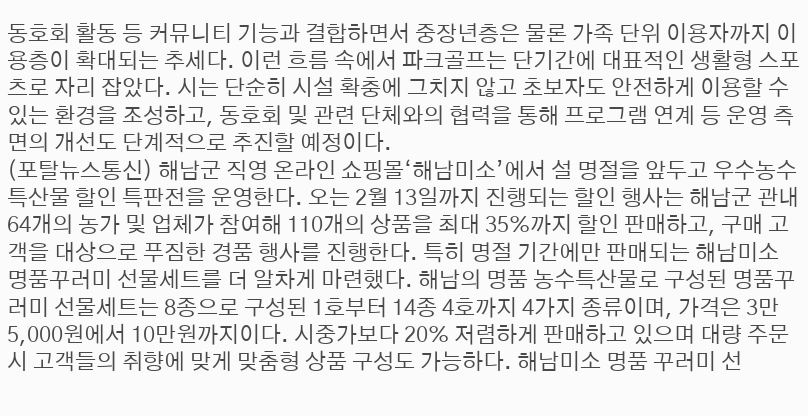동호회 활동 등 커뮤니티 기능과 결합하면서 중장년층은 물론 가족 단위 이용자까지 이용층이 확대되는 추세다. 이런 흐름 속에서 파크골프는 단기간에 대표적인 생활형 스포츠로 자리 잡았다. 시는 단순히 시설 확충에 그치지 않고 초보자도 안전하게 이용할 수 있는 환경을 조성하고, 동호회 및 관련 단체와의 협력을 통해 프로그램 연계 등 운영 측면의 개선도 단계적으로 추진할 예정이다.
(포탈뉴스통신) 해남군 직영 온라인 쇼핑몰‘해남미소’에서 설 명절을 앞두고 우수농수특산물 할인 특판전을 운영한다. 오는 2월 13일까지 진행되는 할인 행사는 해남군 관내 64개의 농가 및 업체가 참여해 110개의 상품을 최대 35%까지 할인 판매하고, 구매 고객을 대상으로 푸짐한 경품 행사를 진행한다. 특히 명절 기간에만 판매되는 해남미소 명품꾸러미 선물세트를 더 알차게 마련했다. 해남의 명품 농수특산물로 구성된 명품꾸러미 선물세트는 8종으로 구성된 1호부터 14종 4호까지 4가지 종류이며, 가격은 3만 5,000원에서 10만원까지이다. 시중가보다 20% 저렴하게 판매하고 있으며 대량 주문시 고객들의 취향에 맞게 맞춤형 상품 구성도 가능하다. 해남미소 명품 꾸러미 선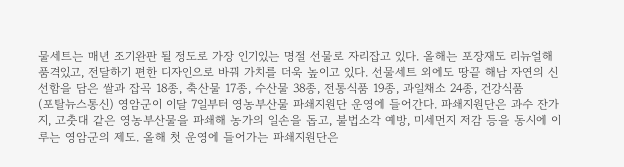물세트는 매년 조기완판 될 정도로 가장 인기있는 명절 선물로 자리잡고 있다. 올해는 포장재도 리뉴얼해 품격있고, 전달하기 편한 디자인으로 바꿔 가치를 더욱 높이고 있다. 선물세트 외에도 땅끝 해남 자연의 신선함을 담은 쌀과 잡곡 18종, 축산물 17종, 수산물 38종, 전통식품 19종, 과일채소 24종, 건강식품
(포탈뉴스통신) 영암군이 이달 7일부터 영농부산물 파쇄지원단 운영에 들어간다. 파쇄지원단은 과수 잔가지, 고춧대 같은 영농부산물을 파쇄해 농가의 일손을 돕고, 불법소각 예방, 미세먼지 저감 등을 동시에 이루는 영암군의 제도. 올해 첫 운영에 들어가는 파쇄지원단은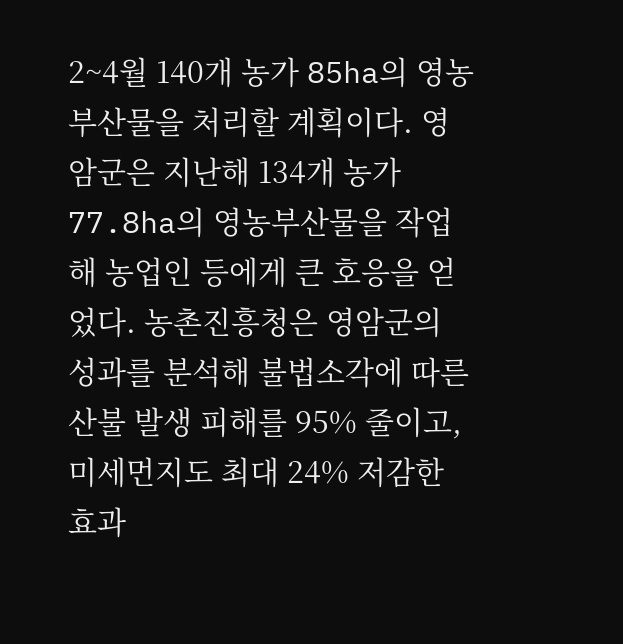2~4월 140개 농가 85ha의 영농부산물을 처리할 계획이다. 영암군은 지난해 134개 농가 77.8ha의 영농부산물을 작업해 농업인 등에게 큰 호응을 얻었다. 농촌진흥청은 영암군의 성과를 분석해 불법소각에 따른 산불 발생 피해를 95% 줄이고, 미세먼지도 최대 24% 저감한 효과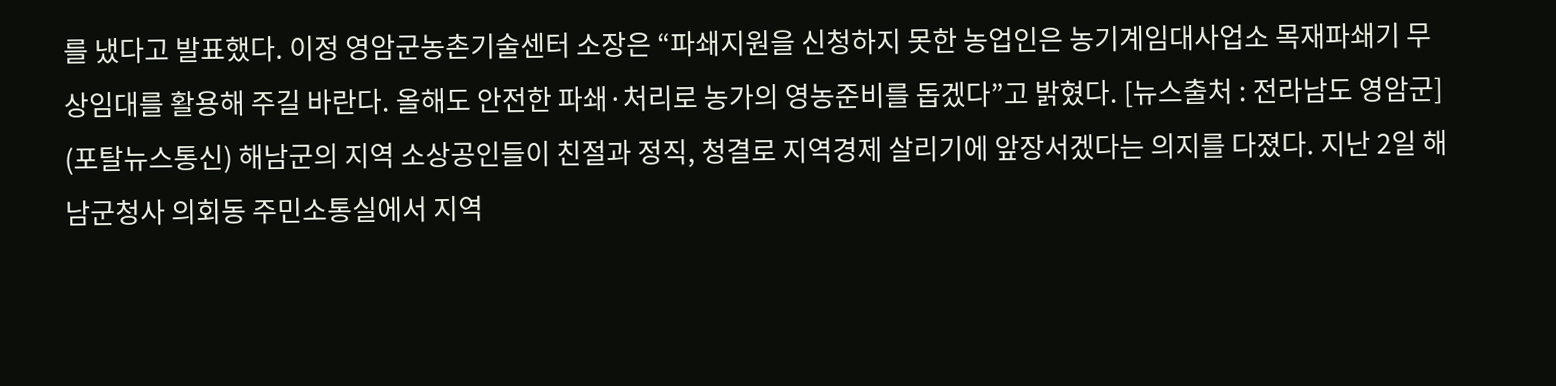를 냈다고 발표했다. 이정 영암군농촌기술센터 소장은 “파쇄지원을 신청하지 못한 농업인은 농기계임대사업소 목재파쇄기 무상임대를 활용해 주길 바란다. 올해도 안전한 파쇄·처리로 농가의 영농준비를 돕겠다”고 밝혔다. [뉴스출처 : 전라남도 영암군]
(포탈뉴스통신) 해남군의 지역 소상공인들이 친절과 정직, 청결로 지역경제 살리기에 앞장서겠다는 의지를 다졌다. 지난 2일 해남군청사 의회동 주민소통실에서 지역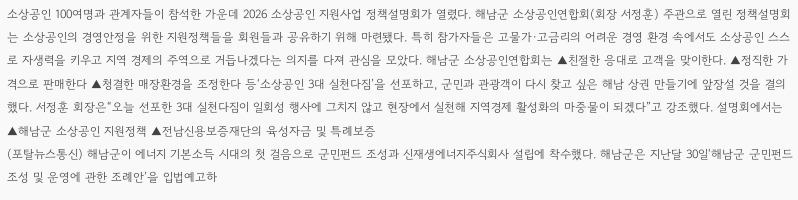소상공인 100여명과 관계자들이 참석한 가운데 2026 소상공인 지원사업 정책설명회가 열렸다. 해남군 소상공인연합회(회장 서정훈) 주관으로 열린 정책설명회는 소상공인의 경영안정을 위한 지원정책들을 회원들과 공유하기 위해 마련됐다. 특히 참가자들은 고물가·고금리의 어려운 경영 환경 속에서도 소상공인 스스로 자생력을 키우고 지역 경제의 주역으로 거듭나겠다는 의지를 다져 관심을 모았다. 해남군 소상공인연합회는 ▲친절한 응대로 고객을 맞이한다. ▲정직한 가격으로 판매한다 ▲청결한 매장환경을 조정한다 등‘소상공인 3대 실천다짐’을 선포하고, 군민과 관광객이 다시 찾고 싶은 해남 상권 만들기에 앞장설 것을 결의했다. 서정훈 회장은“오늘 선포한 3대 실천다짐이 일회성 행사에 그치지 않고 현장에서 실천해 지역경제 활성화의 마중물이 되겠다”고 강조했다. 설명회에서는 ▲해남군 소상공인 지원정책 ▲전남신용보증재단의 육성자금 및 특례보증
(포탈뉴스통신) 해남군이 에너지 기본소득 시대의 첫 걸음으로 군민펀드 조성과 신재생에너지주식회사 설립에 착수했다. 해남군은 지난달 30일‘해남군 군민펀드 조성 및 운영에 관한 조례안’을 입법예고하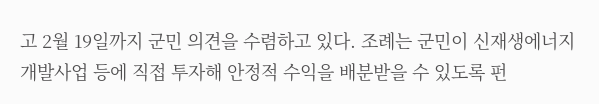고 2월 19일까지 군민 의견을 수렴하고 있다. 조례는 군민이 신재생에너지 개발사업 등에 직접 투자해 안정적 수익을 배분받을 수 있도록 펀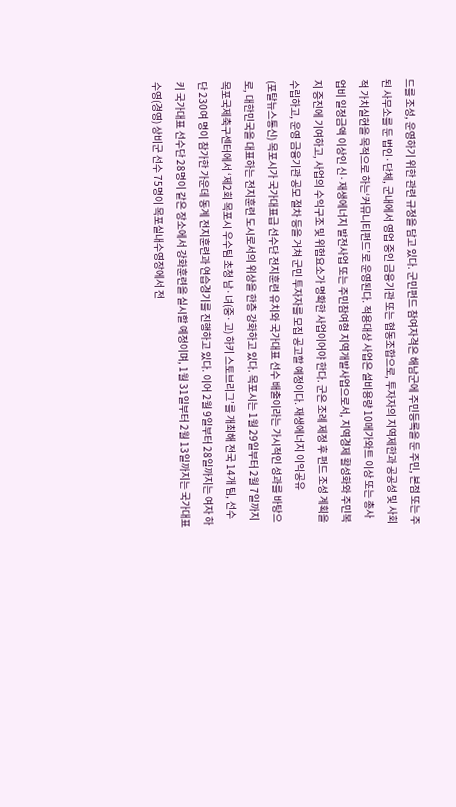드를 조성, 운영하기 위한 관련 규정을 담고 있다. 군민펀드 참여자격은 해남군에 주민등록을 둔 주민, 본점 또는 주된 사무소를 둔 법인·단체, 군내에서 영업 중인 금융기관 또는 협동조합으로, 투자자의 지역제한과 공공성 및 사회적 가치실현을 목적으로 하는‘커뮤니티펀드’로 운영된다. 적용대상 사업은 설비용량 10메가와트 이상 또는 총사업비 일정금액 이상인 신·재생에너지 발전사업 또는 주민참여형 지역개발사업으로서, 지역경제 활성화와 주민복지 증진에 기여하고, 사업의 수익구조 및 위험요소가 명확한 사업이어야 한다. 군은 조례 제정 후 펀드 조성 계획을 수립하고, 운영 금융기관 공모 절차 등을 거쳐 군민 투자자를 모집 공고할 예정이다. 재생에너지 이익공유
(포탈뉴스통신) 목포시가 국가대표급 선수단 전지훈련 유치와 국가대표 선수 배출이라는 가시적인 성과를 바탕으로, 대한민국을 대표하는 전지훈련 도시로서의 위상을 한층 강화하고 있다. 목포시는 1월 29일부터 2월 7일까지 목포국제축구센터에서 ‘제2회 목포시 우수팀 초청 남·녀(중·고) 하키 스토브리그’를 개최해 전국 14개 팀, 선수단 230여 명이 참가한 가운데 동계 전지훈련과 연습경기를 진행하고 있다. 이어 2월 9일부터 28일까지는 여자 하키 국가대표 선수단 28명이 같은 장소에서 강화훈련을 실시할 예정이며, 1월 31일부터 2월 13일까지는 국가대표 수영(경영) 상비군 선수 75명이 목포실내수영장에서 전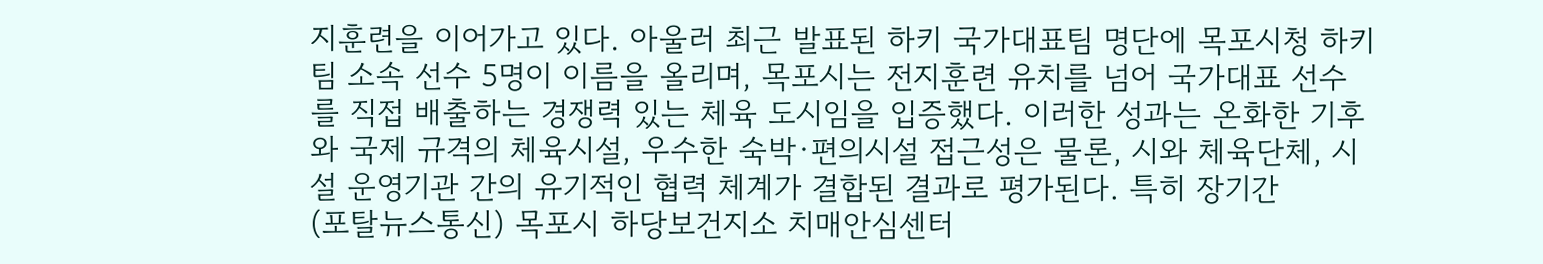지훈련을 이어가고 있다. 아울러 최근 발표된 하키 국가대표팀 명단에 목포시청 하키팀 소속 선수 5명이 이름을 올리며, 목포시는 전지훈련 유치를 넘어 국가대표 선수를 직접 배출하는 경쟁력 있는 체육 도시임을 입증했다. 이러한 성과는 온화한 기후와 국제 규격의 체육시설, 우수한 숙박·편의시설 접근성은 물론, 시와 체육단체, 시설 운영기관 간의 유기적인 협력 체계가 결합된 결과로 평가된다. 특히 장기간
(포탈뉴스통신) 목포시 하당보건지소 치매안심센터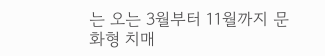는 오는 3월부터 11월까지 문화형 치매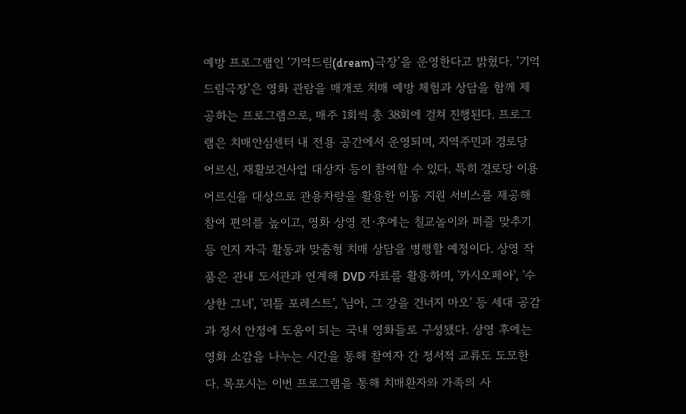예방 프로그램인 ‘기억드림(dream)극장’을 운영한다고 밝혔다. ‘기억드림극장’은 영화 관람을 매개로 치매 예방 체험과 상담을 함께 제공하는 프로그램으로, 매주 1회씩 총 38회에 걸쳐 진행된다. 프로그램은 치매안심센터 내 전용 공간에서 운영되며, 지역주민과 경로당 어르신, 재활보건사업 대상자 등이 참여할 수 있다. 특히 경로당 이용 어르신을 대상으로 관용차량을 활용한 이동 지원 서비스를 제공해 참여 편의를 높이고, 영화 상영 전·후에는 칠교놀이와 퍼즐 맞추기 등 인지 자극 활동과 맞춤형 치매 상담을 병행할 예정이다. 상영 작품은 관내 도서관과 연계해 DVD 자료를 활용하며, '카시오페아', '수상한 그녀', '리틀 포레스트', '님아, 그 강을 건너지 마오' 등 세대 공감과 정서 안정에 도움이 되는 국내 영화들로 구성됐다. 상영 후에는 영화 소감을 나누는 시간을 통해 참여자 간 정서적 교류도 도모한다. 목포시는 이번 프로그램을 통해 치매환자와 가족의 사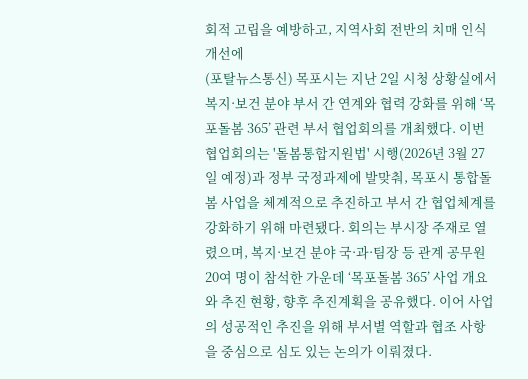회적 고립을 예방하고, 지역사회 전반의 치매 인식 개선에
(포탈뉴스통신) 목포시는 지난 2일 시청 상황실에서 복지·보건 분야 부서 간 연계와 협력 강화를 위해 ‘목포돌봄 365’ 관련 부서 협업회의를 개최했다. 이번 협업회의는 '돌봄통합지원법' 시행(2026년 3월 27일 예정)과 정부 국정과제에 발맞춰, 목포시 통합돌봄 사업을 체계적으로 추진하고 부서 간 협업체계를 강화하기 위해 마련됐다. 회의는 부시장 주재로 열렸으며, 복지·보건 분야 국·과·팀장 등 관계 공무원 20여 명이 참석한 가운데 ‘목포돌봄 365’ 사업 개요와 추진 현황, 향후 추진계획을 공유했다. 이어 사업의 성공적인 추진을 위해 부서별 역할과 협조 사항을 중심으로 심도 있는 논의가 이뤄졌다.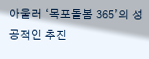아울러 ‘목포돌봄 365’의 성공적인 추진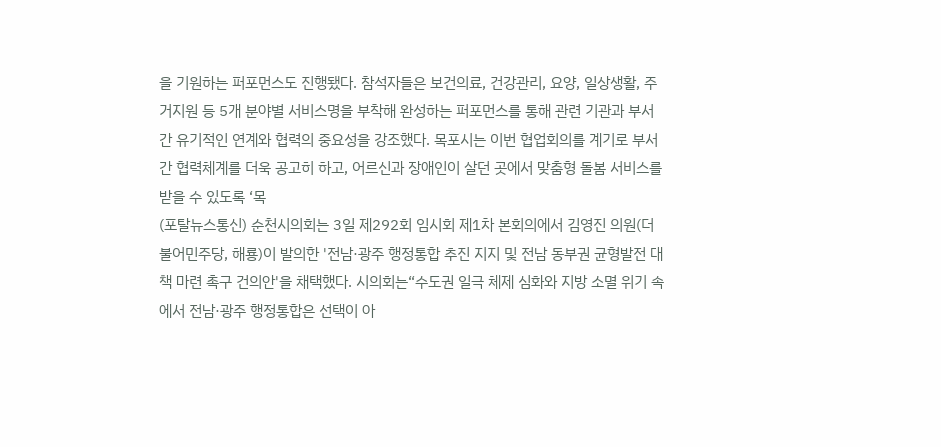을 기원하는 퍼포먼스도 진행됐다. 참석자들은 보건의료, 건강관리, 요양, 일상생활, 주거지원 등 5개 분야별 서비스명을 부착해 완성하는 퍼포먼스를 통해 관련 기관과 부서 간 유기적인 연계와 협력의 중요성을 강조했다. 목포시는 이번 협업회의를 계기로 부서 간 협력체계를 더욱 공고히 하고, 어르신과 장애인이 살던 곳에서 맞춤형 돌봄 서비스를 받을 수 있도록 ‘목
(포탈뉴스통신) 순천시의회는 3일 제292회 임시회 제1차 본회의에서 김영진 의원(더불어민주당, 해룡)이 발의한 '전남·광주 행정통합 추진 지지 및 전남 동부권 균형발전 대책 마련 촉구 건의안'을 채택했다. 시의회는“수도권 일극 체제 심화와 지방 소멸 위기 속에서 전남·광주 행정통합은 선택이 아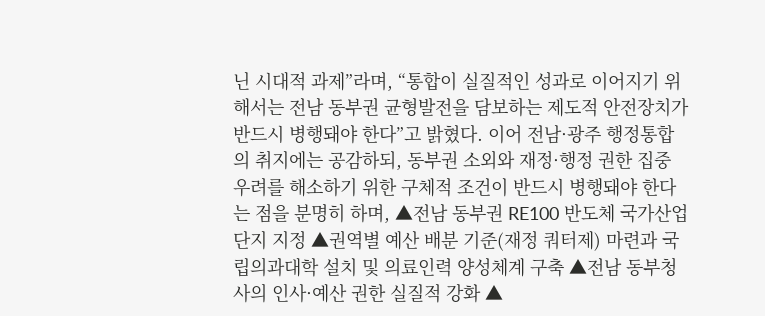닌 시대적 과제”라며, “통합이 실질적인 성과로 이어지기 위해서는 전남 동부권 균형발전을 담보하는 제도적 안전장치가 반드시 병행돼야 한다”고 밝혔다. 이어 전남·광주 행정통합의 취지에는 공감하되, 동부권 소외와 재정·행정 권한 집중 우려를 해소하기 위한 구체적 조건이 반드시 병행돼야 한다는 점을 분명히 하며, ▲전남 동부권 RE100 반도체 국가산업단지 지정 ▲권역별 예산 배분 기준(재정 쿼터제) 마련과 국립의과대학 설치 및 의료인력 양성체계 구축 ▲전남 동부청사의 인사·예산 권한 실질적 강화 ▲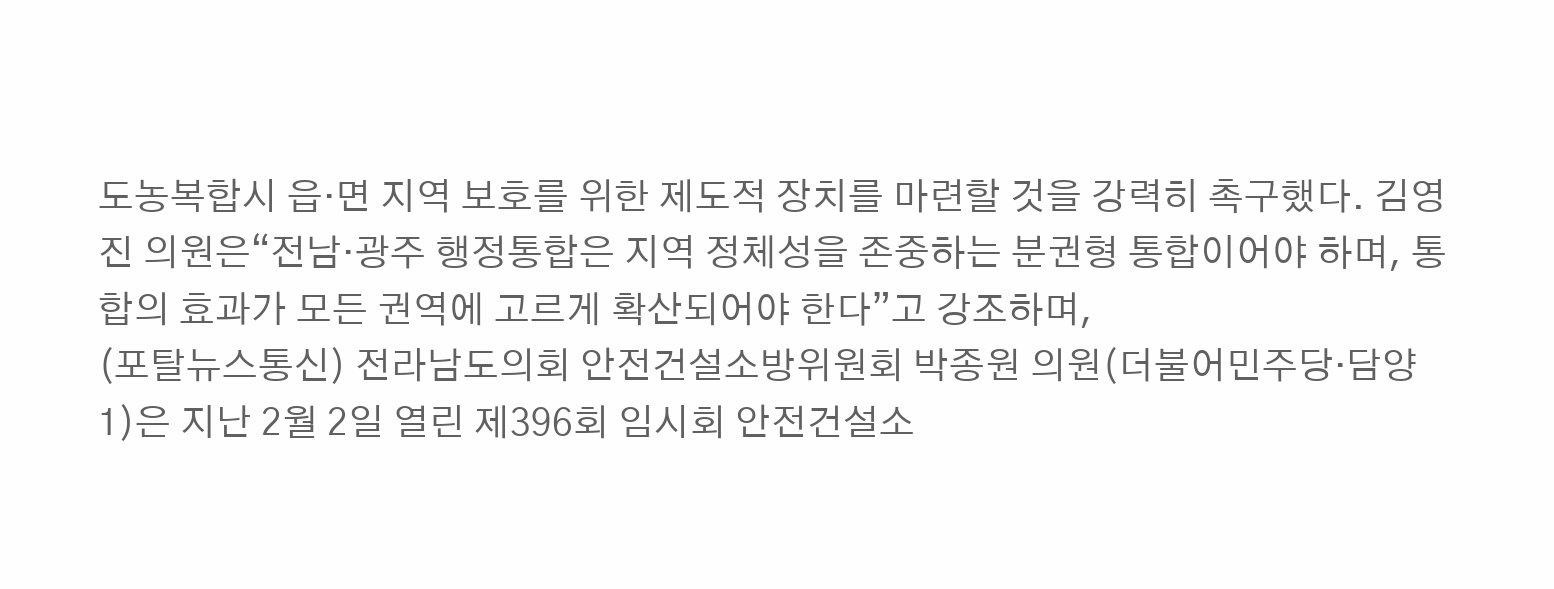도농복합시 읍·면 지역 보호를 위한 제도적 장치를 마련할 것을 강력히 촉구했다. 김영진 의원은“전남·광주 행정통합은 지역 정체성을 존중하는 분권형 통합이어야 하며, 통합의 효과가 모든 권역에 고르게 확산되어야 한다”고 강조하며,
(포탈뉴스통신) 전라남도의회 안전건설소방위원회 박종원 의원(더불어민주당·담양1)은 지난 2월 2일 열린 제396회 임시회 안전건설소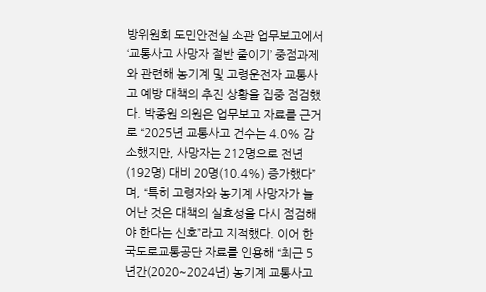방위원회 도민안전실 소관 업무보고에서 ‘교통사고 사망자 절반 줄이기’ 중점과제와 관련해 농기계 및 고령운전자 교통사고 예방 대책의 추진 상황을 집중 점검했다. 박종원 의원은 업무보고 자료를 근거로 “2025년 교통사고 건수는 4.0% 감소했지만, 사망자는 212명으로 전년(192명) 대비 20명(10.4%) 증가했다”며, “특히 고령자와 농기계 사망자가 늘어난 것은 대책의 실효성을 다시 점검해야 한다는 신호”라고 지적했다. 이어 한국도로교통공단 자료를 인용해 “최근 5년간(2020~2024년) 농기계 교통사고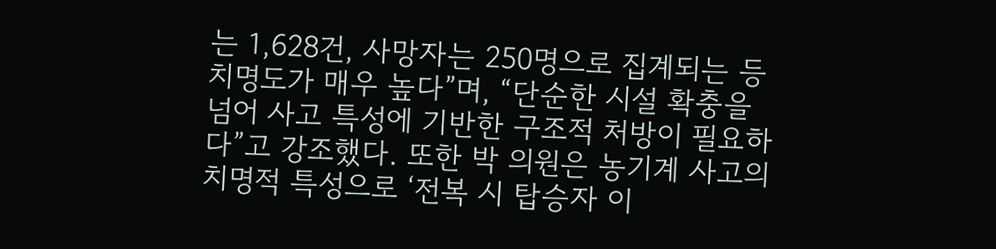는 1,628건, 사망자는 250명으로 집계되는 등 치명도가 매우 높다”며, “단순한 시설 확충을 넘어 사고 특성에 기반한 구조적 처방이 필요하다”고 강조했다. 또한 박 의원은 농기계 사고의 치명적 특성으로 ‘전복 시 탑승자 이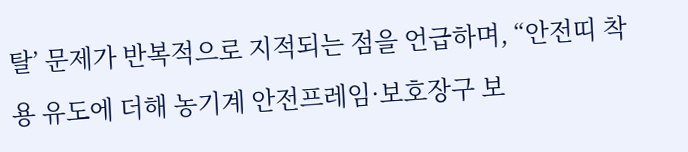탈’ 문제가 반복적으로 지적되는 점을 언급하며, “안전띠 착용 유도에 더해 농기계 안전프레임·보호장구 보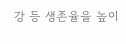강 등 생존율을 높이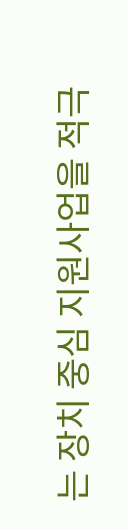는 장치 중심 지원사업을 적극